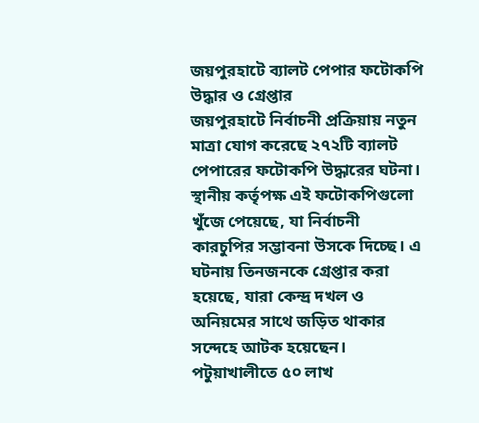জয়পুরহাটে ব্যালট পেপার ফটোকপি উদ্ধার ও গ্রেপ্তার
জয়পুরহাটে নির্বাচনী প্রক্রিয়ায় নতুন মাত্রা যোগ করেছে ২৭২টি ব্যালট পেপারের ফটোকপি উদ্ধারের ঘটনা। স্থানীয় কর্তৃপক্ষ এই ফটোকপিগুলো খুঁজে পেয়েছে, যা নির্বাচনী কারচুপির সম্ভাবনা উসকে দিচ্ছে। এ ঘটনায় তিনজনকে গ্রেপ্তার করা হয়েছে, যারা কেন্দ্র দখল ও অনিয়মের সাথে জড়িত থাকার সন্দেহে আটক হয়েছেন।
পটুয়াখালীতে ৫০ লাখ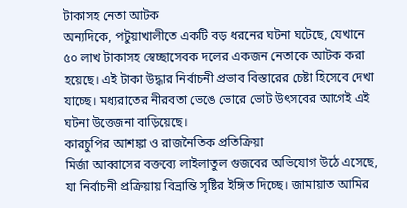টাকাসহ নেতা আটক
অন্যদিকে, পটুয়াখালীতে একটি বড় ধরনের ঘটনা ঘটেছে, যেখানে ৫০ লাখ টাকাসহ স্বেচ্ছাসেবক দলের একজন নেতাকে আটক করা হয়েছে। এই টাকা উদ্ধার নির্বাচনী প্রভাব বিস্তারের চেষ্টা হিসেবে দেখা যাচ্ছে। মধ্যরাতের নীরবতা ভেঙে ভোরে ভোট উৎসবের আগেই এই ঘটনা উত্তেজনা বাড়িয়েছে।
কারচুপির আশঙ্কা ও রাজনৈতিক প্রতিক্রিয়া
মির্জা আব্বাসের বক্তব্যে লাইলাতুল গুজবের অভিযোগ উঠে এসেছে, যা নির্বাচনী প্রক্রিয়ায় বিভ্রান্তি সৃষ্টির ইঙ্গিত দিচ্ছে। জামায়াত আমির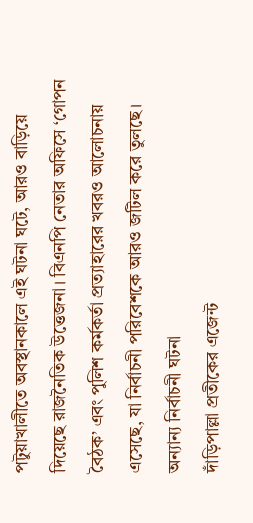পটুয়াখালীতে অবস্থানকালে এই ঘটনা ঘটে, আরও বাড়িয়ে দিয়েছে রাজনৈতিক উত্তেজনা। বিএনপি নেতার অফিসে ‘গোপন বৈঠক’ এবং পুলিশ কর্মকর্তা প্রত্যাহারের খবরও আলোচনায় এসেছে, যা নির্বাচনী পরিবেশকে আরও জটিল করে তুলছে।
অন্যান্য নির্বাচনী ঘটনা
দাঁড়িপাল্লা প্রতীকের এজেন্ট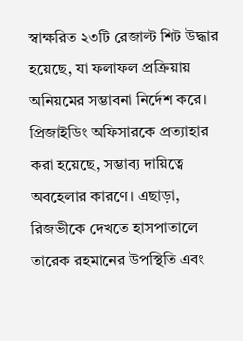স্বাক্ষরিত ২৩টি রেজাল্ট শিট উদ্ধার হয়েছে, যা ফলাফল প্রক্রিয়ায় অনিয়মের সম্ভাবনা নির্দেশ করে। প্রিজাইডিং অফিসারকে প্রত্যাহার করা হয়েছে, সম্ভাব্য দায়িত্বে অবহেলার কারণে। এছাড়া, রিজভীকে দেখতে হাসপাতালে তারেক রহমানের উপস্থিতি এবং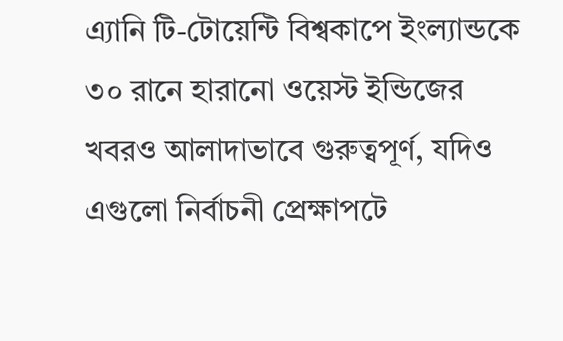এ্যানি টি-টোয়েন্টি বিশ্বকাপে ইংল্যান্ডকে ৩০ রানে হারানো ওয়েস্ট ইন্ডিজের খবরও আলাদাভাবে গুরুত্বপূর্ণ, যদিও এগুলো নির্বাচনী প্রেক্ষাপটে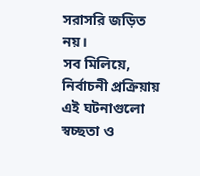সরাসরি জড়িত নয়।
সব মিলিয়ে, নির্বাচনী প্রক্রিয়ায় এই ঘটনাগুলো স্বচ্ছতা ও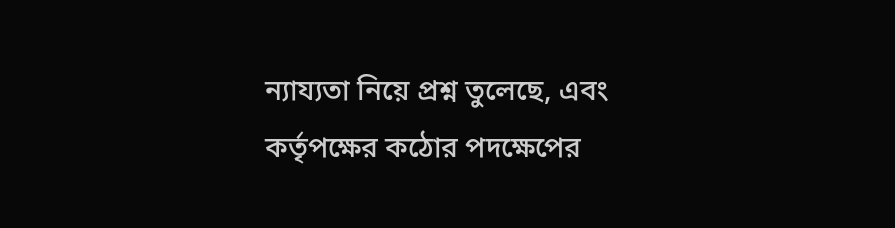ন্যায্যতা নিয়ে প্রশ্ন তুলেছে, এবং কর্তৃপক্ষের কঠোর পদক্ষেপের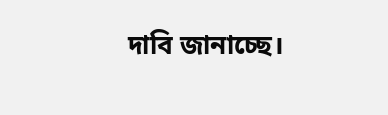দাবি জানাচ্ছে।